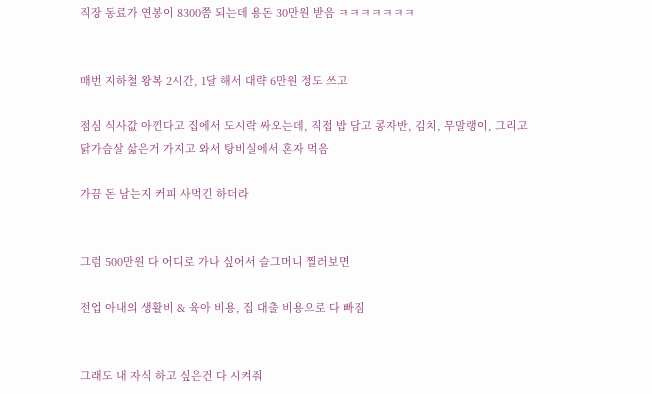직장 동료가 연봉이 8300쯤 되는데 용돈 30만원 받음 ㅋㅋㅋㅋㅋㅋㅋ


매번 지하철 왕복 2시간, 1달 해서 대략 6만원 정도 쓰고

점심 식사값 아낀다고 집에서 도시락 싸오는데, 직접 밥 담고 콩자반, 김치, 무말랭이, 그리고 닭가슴살 삶은거 가지고 와서 탕비실에서 혼자 먹음

가끔 돈 남는지 커피 사먹긴 하더라


그럼 500만원 다 어디로 가나 싶어서 슬그머니 찔러보면

전업 아내의 생활비 & 육아 비용, 집 대출 비용으로 다 빠짐


그래도 내 자식 하고 싶은건 다 시켜줘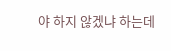야 하지 않겠냐 하는데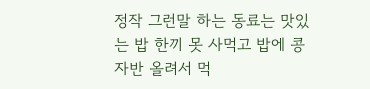정작 그런말 하는 동료는 맛있는 밥 한끼 못 사먹고 밥에 콩자반 올려서 먹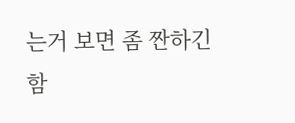는거 보면 좀 짠하긴함